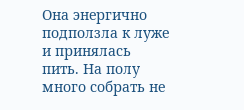Она энергично подползла к луже и принялась пить. На полу много собрать не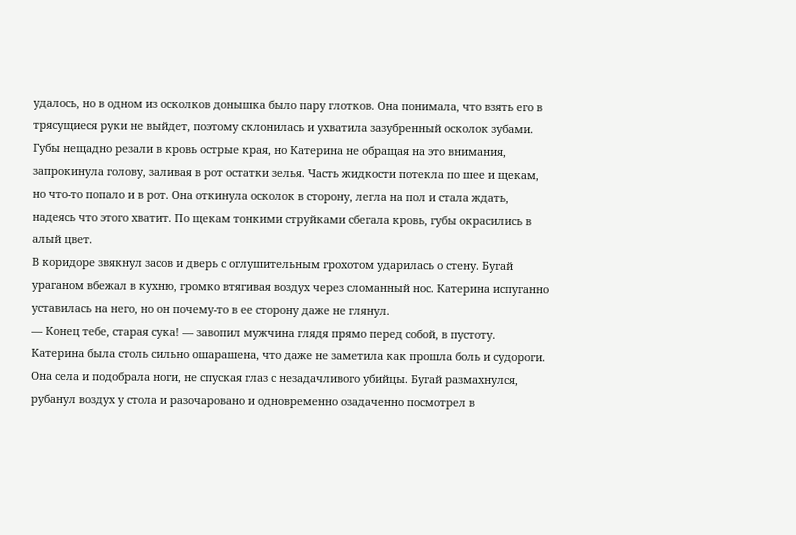удалось, но в одном из осколков донышка было пару глотков. Она понимала, что взять его в трясущиеся руки не выйдет, поэтому склонилась и ухватила зазубренный осколок зубами. Губы нещадно резали в кровь острые края, но Катерина не обращая на это внимания, запрокинула голову, заливая в рот остатки зелья. Часть жидкости потекла по шее и щекам, но что-то попало и в рот. Она откинула осколок в сторону, легла на пол и стала ждать, надеясь что этого хватит. По щекам тонкими струйками сбегала кровь, губы окрасились в алый цвет.
В коридоре звякнул засов и дверь с оглушительным грохотом ударилась о стену. Бугай ураганом вбежал в кухню, громко втягивая воздух через сломанный нос. Катерина испуганно уставилась на него, но он почему-то в ее сторону даже не глянул.
— Конец тебе, старая сука! — завопил мужчина глядя прямо перед собой, в пустоту.
Катерина была столь сильно ошарашена, что даже не заметила как прошла боль и судороги. Она села и подобрала ноги, не спуская глаз с незадачливого убийцы. Бугай размахнулся, рубанул воздух у стола и разочаровано и одновременно озадаченно посмотрел в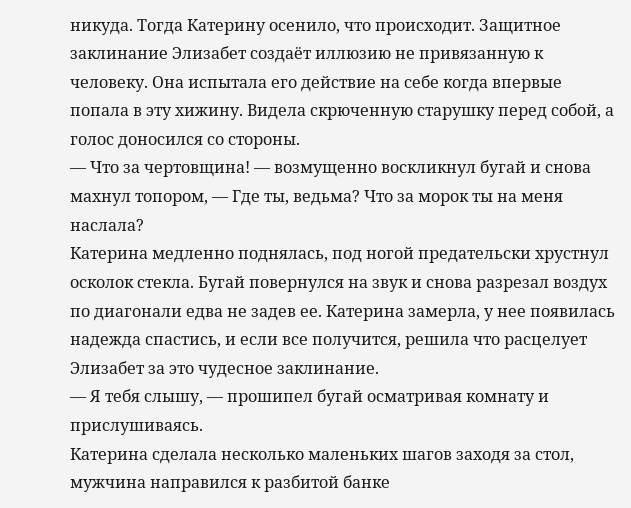никуда. Тогда Катерину осенило, что происходит. Защитное заклинание Элизабет создаёт иллюзию не привязанную к человеку. Она испытала его действие на себе когда впервые попала в эту хижину. Видела скрюченную старушку перед собой, а голос доносился со стороны.
— Что за чертовщина! — возмущенно воскликнул бугай и снова махнул топором, — Где ты, ведьма? Что за морок ты на меня наслала?
Катерина медленно поднялась, под ногой предательски хрустнул осколок стекла. Бугай повернулся на звук и снова разрезал воздух по диагонали едва не задев ее. Катерина замерла, у нее появилась надежда спастись, и если все получится, решила что расцелует Элизабет за это чудесное заклинание.
— Я тебя слышу, — прошипел бугай осматривая комнату и прислушиваясь.
Катерина сделала несколько маленьких шагов заходя за стол, мужчина направился к разбитой банке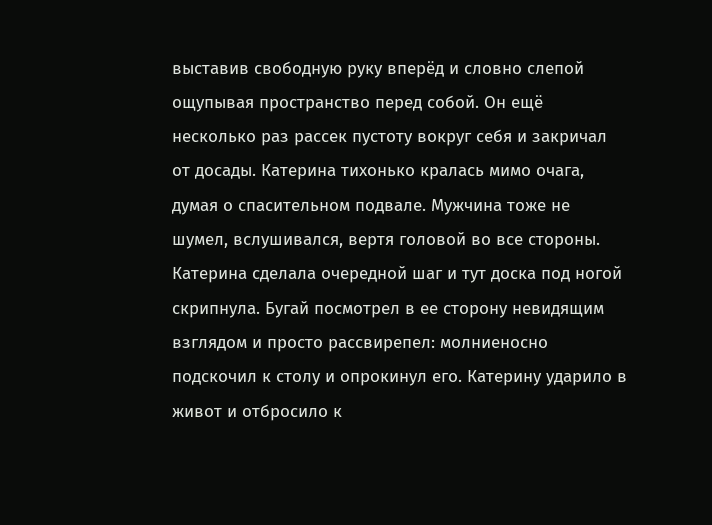выставив свободную руку вперёд и словно слепой ощупывая пространство перед собой. Он ещё несколько раз рассек пустоту вокруг себя и закричал от досады. Катерина тихонько кралась мимо очага, думая о спасительном подвале. Мужчина тоже не шумел, вслушивался, вертя головой во все стороны. Катерина сделала очередной шаг и тут доска под ногой скрипнула. Бугай посмотрел в ее сторону невидящим взглядом и просто рассвирепел: молниеносно подскочил к столу и опрокинул его. Катерину ударило в живот и отбросило к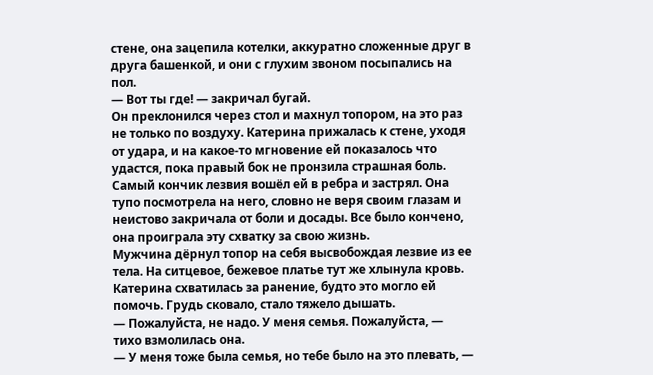стене, она зацепила котелки, аккуратно сложенные друг в друга башенкой, и они с глухим звоном посыпались на пол.
— Вот ты где! — закричал бугай.
Он преклонился через стол и махнул топором, на это раз не только по воздуху. Катерина прижалась к стене, уходя от удара, и на какое-то мгновение ей показалось что удастся, пока правый бок не пронзила страшная боль. Самый кончик лезвия вошёл ей в ребра и застрял. Она тупо посмотрела на него, словно не веря своим глазам и неистово закричала от боли и досады. Все было кончено, она проиграла эту схватку за свою жизнь.
Мужчина дёрнул топор на себя высвобождая лезвие из ее тела. На ситцевое, бежевое платье тут же хлынула кровь. Катерина схватилась за ранение, будто это могло ей помочь. Грудь сковало, стало тяжело дышать.
— Пожалуйста, не надо. У меня семья. Пожалуйста, — тихо взмолилась она.
— У меня тоже была семья, но тебе было на это плевать, —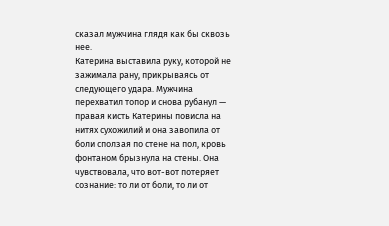сказал мужчина глядя как бы сквозь нее.
Катерина выставила руку, которой не зажимала рану, прикрываясь от следующего удара. Мужчина перехватил топор и снова рубанул — правая кисть Катерины повисла на нитях сухожилий и она завопила от боли сползая по стене на пол, кровь фонтаном брызнула на стены. Она чувствовала, что вот-вот потеряет сознание: то ли от боли, то ли от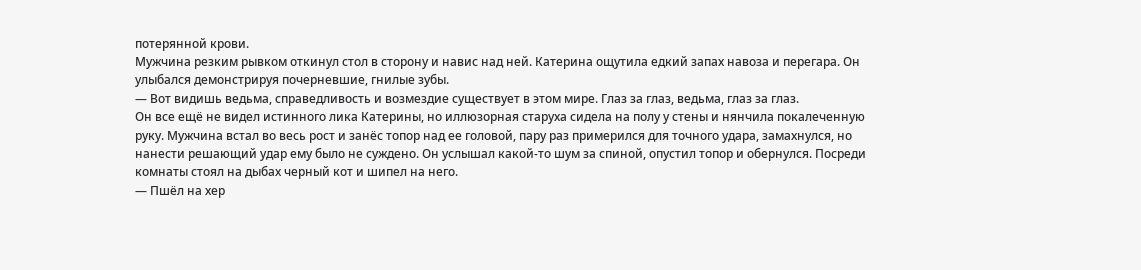потерянной крови.
Мужчина резким рывком откинул стол в сторону и навис над ней. Катерина ощутила едкий запах навоза и перегара. Он улыбался демонстрируя почерневшие, гнилые зубы.
— Вот видишь ведьма, справедливость и возмездие существует в этом мире. Глаз за глаз, ведьма, глаз за глаз.
Он все ещё не видел истинного лика Катерины, но иллюзорная старуха сидела на полу у стены и нянчила покалеченную руку. Мужчина встал во весь рост и занёс топор над ее головой, пару раз примерился для точного удара, замахнулся, но нанести решающий удар ему было не суждено. Он услышал какой-то шум за спиной, опустил топор и обернулся. Посреди комнаты стоял на дыбах черный кот и шипел на него.
— Пшёл на хер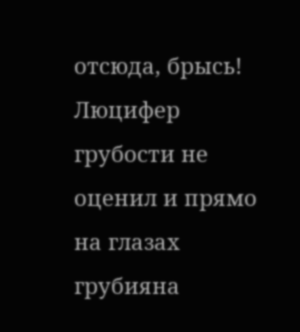отсюда, брысь!
Люцифер грубости не оценил и прямо на глазах грубияна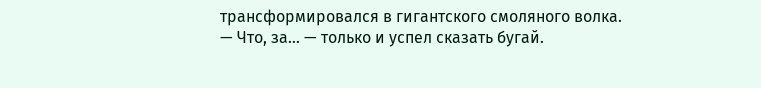трансформировался в гигантского смоляного волка.
— Что, за… — только и успел сказать бугай.